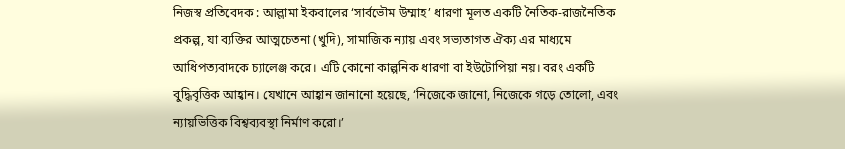নিজস্ব প্রতিবেদক : আল্লামা ইকবালের ‘সার্বভৌম উম্মাহ’ ধারণা মূলত একটি নৈতিক-রাজনৈতিক প্রকল্প, যা ব্যক্তির আত্মচেতনা (খুদি), সামাজিক ন্যায় এবং সভ্যতাগত ঐক্য এর মাধ্যমে আধিপত্যবাদকে চ্যালেঞ্জ করে। এটি কোনো কাল্পনিক ধারণা বা ইউটোপিয়া নয়। বরং একটি বুদ্ধিবৃত্তিক আহ্বান। যেখানে আহ্বান জানানো হয়েছে, ‘নিজেকে জানো, নিজেকে গড়ে তোলো, এবং ন্যায়ভিত্তিক বিশ্বব্যবস্থা নির্মাণ করো।’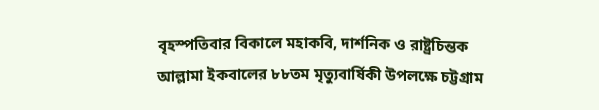বৃহস্পতিবার বিকালে মহাকবি, দার্শনিক ও রাষ্ট্রচিন্তক আল্লামা ইকবালের ৮৮তম মৃত্যুবার্ষিকী উপলক্ষে চট্টগ্রাম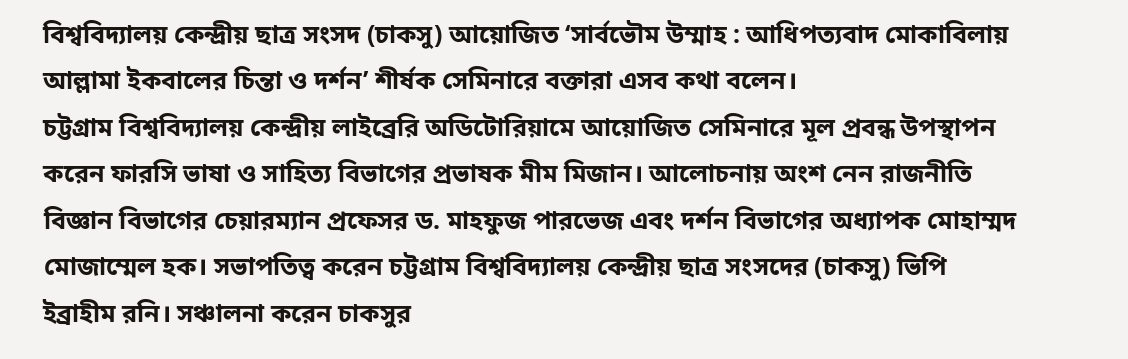বিশ্ববিদ্যালয় কেন্দ্রীয় ছাত্র সংসদ (চাকসু) আয়োজিত ‘সার্বভৌম উম্মাহ : আধিপত্যবাদ মোকাবিলায় আল্লামা ইকবালের চিন্তা ও দর্শন’ শীর্ষক সেমিনারে বক্তারা এসব কথা বলেন।
চট্টগ্রাম বিশ্ববিদ্যালয় কেন্দ্রীয় লাইব্রেরি অডিটোরিয়ামে আয়োজিত সেমিনারে মূল প্রবন্ধ উপস্থাপন করেন ফারসি ভাষা ও সাহিত্য বিভাগের প্রভাষক মীম মিজান। আলোচনায় অংশ নেন রাজনীতি বিজ্ঞান বিভাগের চেয়ারম্যান প্রফেসর ড. মাহফুজ পারভেজ এবং দর্শন বিভাগের অধ্যাপক মোহাম্মদ মোজাম্মেল হক। সভাপতিত্ব করেন চট্টগ্রাম বিশ্ববিদ্যালয় কেন্দ্রীয় ছাত্র সংসদের (চাকসু) ভিপি ইব্রাহীম রনি। সঞ্চালনা করেন চাকসুর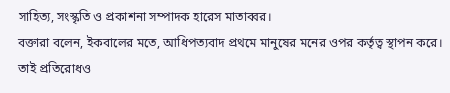সাহিত্য, সংস্কৃতি ও প্রকাশনা সম্পাদক হারেস মাতাব্বর।
বক্তারা বলেন, ইকবালের মতে, আধিপত্যবাদ প্রথমে মানুষের মনের ওপর কর্তৃত্ব স্থাপন করে। তাই প্রতিরোধও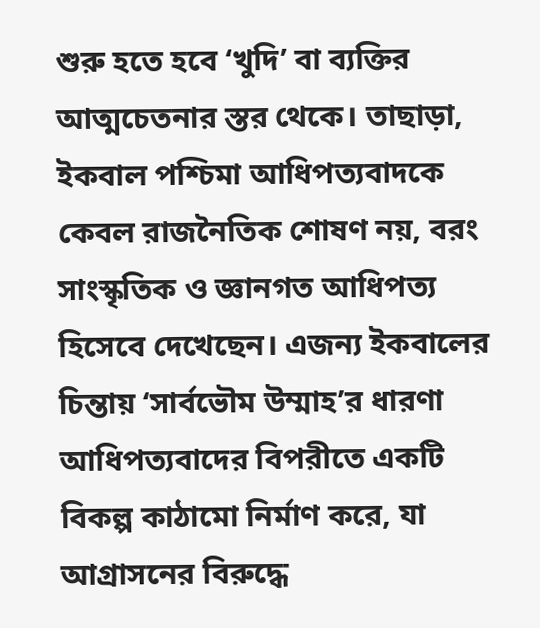শুরু হতে হবে ‘খুদি’ বা ব্যক্তির আত্মচেতনার স্তর থেকে। তাছাড়া, ইকবাল পশ্চিমা আধিপত্যবাদকে কেবল রাজনৈতিক শোষণ নয়, বরং সাংস্কৃতিক ও জ্ঞানগত আধিপত্য হিসেবে দেখেছেন। এজন্য ইকবালের চিন্তায় ‘সার্বভৌম উম্মাহ’র ধারণা আধিপত্যবাদের বিপরীতে একটি বিকল্প কাঠামো নির্মাণ করে, যা আগ্রাসনের বিরুদ্ধে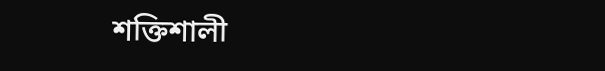শক্তিশালী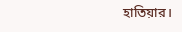হাতিয়ার।